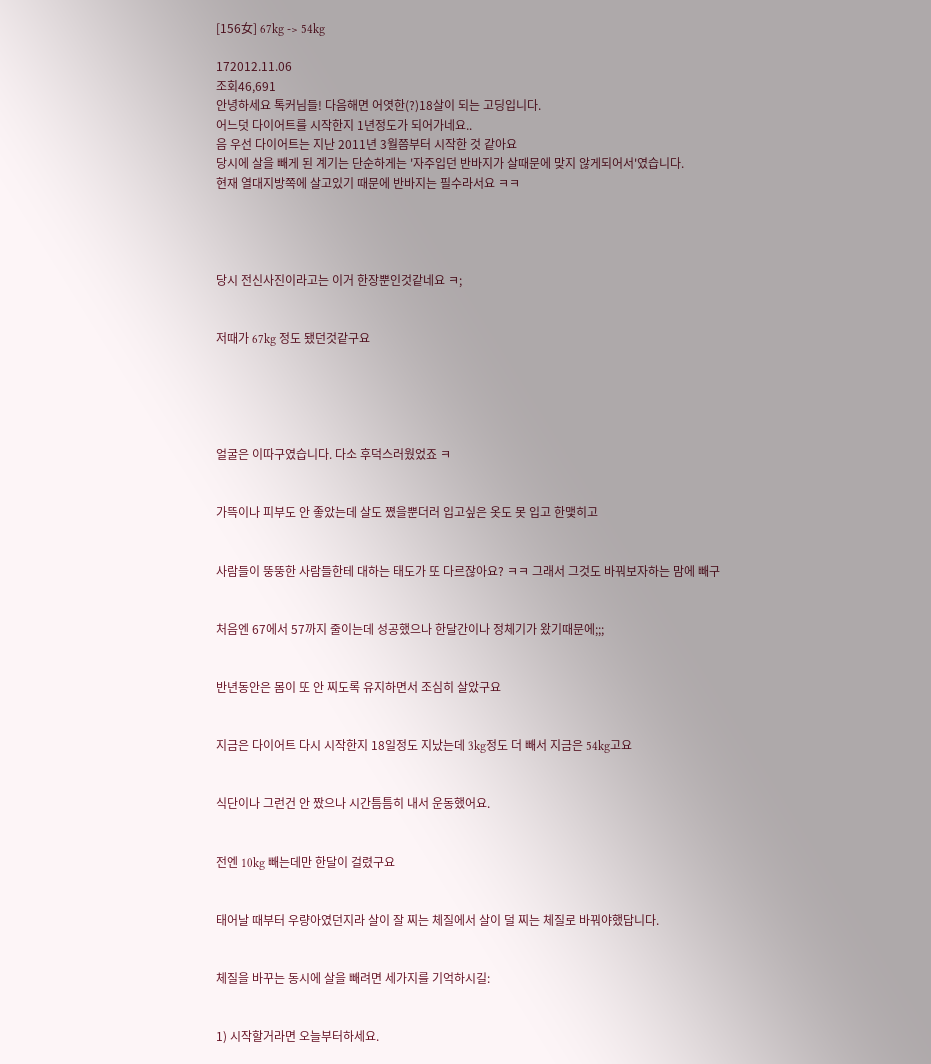[156女] 67kg -> 54kg

172012.11.06
조회46,691
안녕하세요 톡커님들! 다음해면 어엿한(?)18살이 되는 고딩입니다.
어느덧 다이어트를 시작한지 1년정도가 되어가네요..
음 우선 다이어트는 지난 2011년 3월쯤부터 시작한 것 같아요
당시에 살을 빼게 된 계기는 단순하게는 '자주입던 반바지가 살때문에 맞지 않게되어서'였습니다.
현재 열대지방쪽에 살고있기 때문에 반바지는 필수라서요 ㅋㅋ




당시 전신사진이라고는 이거 한장뿐인것같네요 ㅋ;


저때가 67kg 정도 됐던것같구요





얼굴은 이따구였습니다. 다소 후덕스러웠었죠 ㅋ


가뜩이나 피부도 안 좋았는데 살도 쪘을뿐더러 입고싶은 옷도 못 입고 한맻히고


사람들이 뚱뚱한 사람들한테 대하는 태도가 또 다르잖아요? ㅋㅋ 그래서 그것도 바꿔보자하는 맘에 빼구


처음엔 67에서 57까지 줄이는데 성공했으나 한달간이나 정체기가 왔기때문에;;;


반년동안은 몸이 또 안 찌도록 유지하면서 조심히 살았구요


지금은 다이어트 다시 시작한지 18일정도 지났는데 3kg정도 더 빼서 지금은 54kg고요


식단이나 그런건 안 짰으나 시간틈틈히 내서 운동했어요.


전엔 10kg 빼는데만 한달이 걸렸구요


태어날 때부터 우량아였던지라 살이 잘 찌는 체질에서 살이 덜 찌는 체질로 바꿔야했답니다.


체질을 바꾸는 동시에 살을 빼려면 세가지를 기억하시길:


1) 시작할거라면 오늘부터하세요.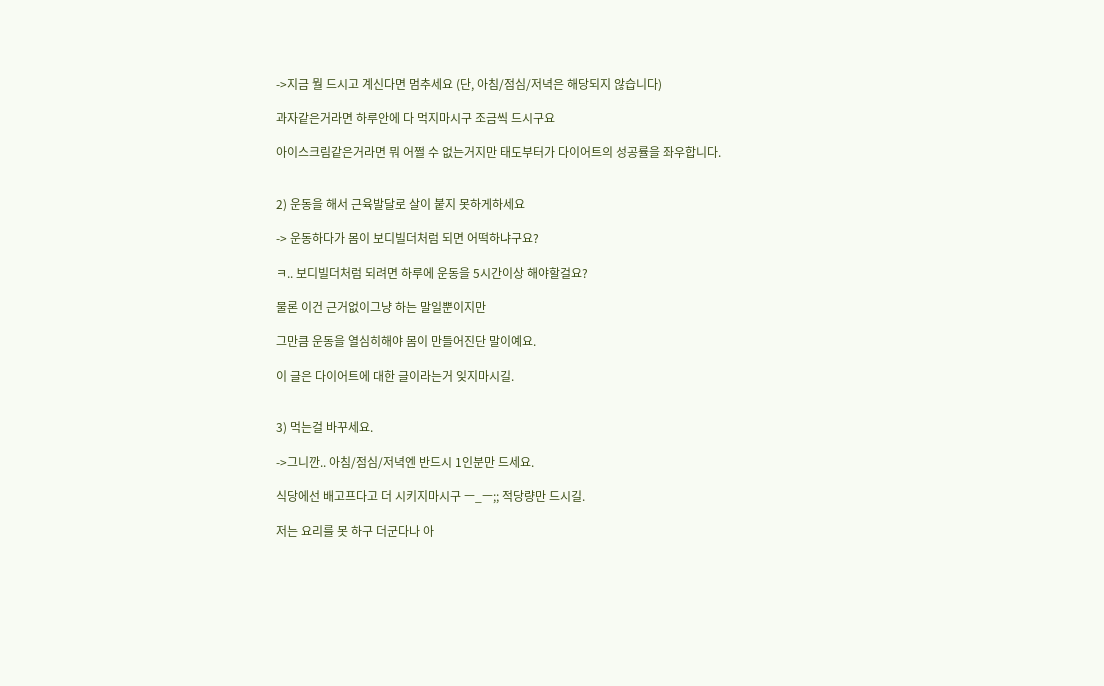->지금 뭘 드시고 계신다면 멈추세요 (단, 아침/점심/저녁은 해당되지 않습니다)

과자같은거라면 하루안에 다 먹지마시구 조금씩 드시구요

아이스크림같은거라면 뭐 어쩔 수 없는거지만 태도부터가 다이어트의 성공률을 좌우합니다.


2) 운동을 해서 근육발달로 살이 붙지 못하게하세요

-> 운동하다가 몸이 보디빌더처럼 되면 어떡하냐구요?

ㅋ.. 보디빌더처럼 되려면 하루에 운동을 5시간이상 해야할걸요?

물론 이건 근거없이그냥 하는 말일뿐이지만

그만큼 운동을 열심히해야 몸이 만들어진단 말이예요.

이 글은 다이어트에 대한 글이라는거 잊지마시길.


3) 먹는걸 바꾸세요.

->그니깐.. 아침/점심/저녁엔 반드시 1인분만 드세요.

식당에선 배고프다고 더 시키지마시구 ㅡ_ㅡ;; 적당량만 드시길.

저는 요리를 못 하구 더군다나 아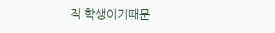직 학생이기때문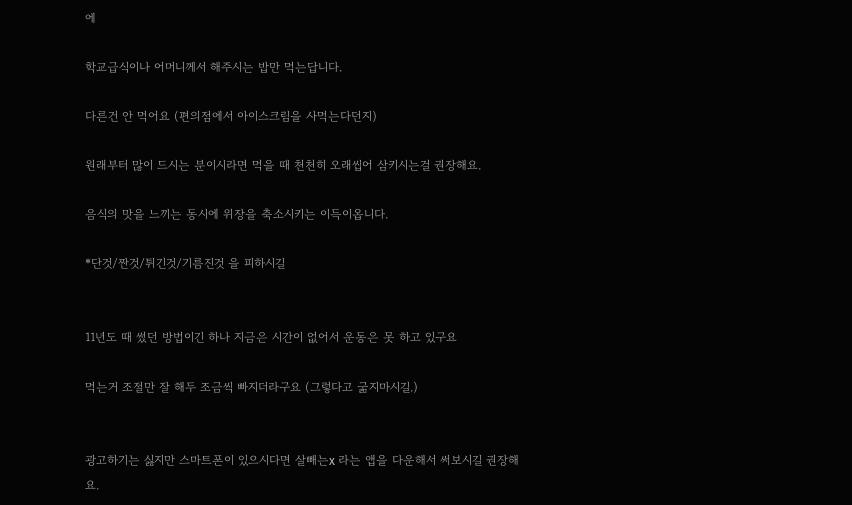에

학교급식이나 어머니께서 해주시는 밥만 먹는답니다.

다른건 안 먹어요 (편의점에서 아이스크림을 사먹는다던지)

원래부터 많이 드시는 분이시라면 먹을 때 천천히 오래씹어 삼키시는걸 권장해요.

음식의 맛을 느끼는 동시에 위장을 축소시키는 이득이옵니다.

*단것/짠것/튀긴것/기름진것 을 피하시길


11년도 때 썼던 방법이긴 하나 지금은 시간이 없어서 운동은 못 하고 있구요

먹는거 조절만 잘 해두 조금씩 빠지더라구요 (그렇다고 굶지마시길.)


광고하기는 싫지만 스마트폰이 있으시다면 살빼는x 라는 앱을 다운해서 써보시길 권장해요.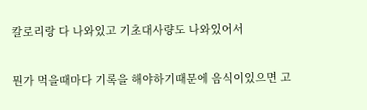칼로리랑 다 나와있고 기초대사량도 나와있어서

뭔가 먹을때마다 기록을 해야하기때문에 음식이있으면 고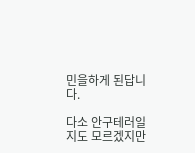민을하게 된답니다.

다소 안구테러일지도 모르겠지만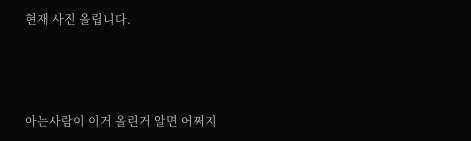현재 사진 올립니다.



아는사람이 이거 올린거 알면 어쩌지